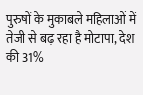पुरुषों के मुकाबले महिलाओं में तेजी से बढ़ रहा है मोटापा, देश की 31%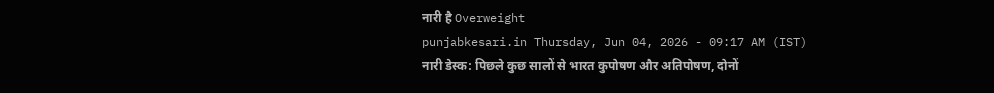नारी है Overweight
punjabkesari.in Thursday, Jun 04, 2026 - 09:17 AM (IST)
नारी डेस्क: पिछले कुछ सालों से भारत कुपोषण और अतिपोषण, दोनों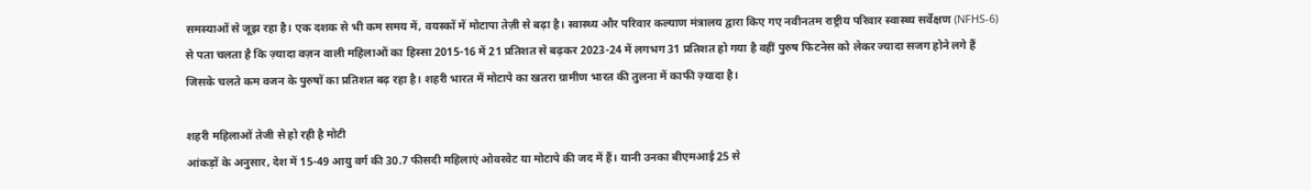समस्याओं से जूझ रहा है। एक दशक से भी कम समय में, वयस्कों में मोटापा तेज़ी से बढ़ा है। स्वास्थ्य और परिवार कल्याण मंत्रालय द्वारा किए गए नवीनतम राष्ट्रीय परिवार स्वास्थ्य सर्वेक्षण (NFHS-6) से पता चलता है कि ज़्यादा वज़न वाली महिलाओं का हिस्सा 2015-16 में 21 प्रतिशत से बढ़कर 2023-24 में लगभग 31 प्रतिशत हो गया है वहीं पुरुष फिटनेस को लेकर ज्यादा सजग होने लगे हैं जिसके चलते कम वजन के पुरुषों का प्रतिशत बढ़ रहा है। शहरी भारत में मोटापे का खतरा ग्रामीण भारत की तुलना में काफी ज़्यादा है।

शहरी महिलाओं तेजी से हो रही है मोटी
आंकड़ों के अनुसार, देश में 15-49 आयु वर्ग की 30.7 फीसदी महिलाएं ओवरवेट या मोटापे की जद में हैं। यानी उनका बीएमआई 25 से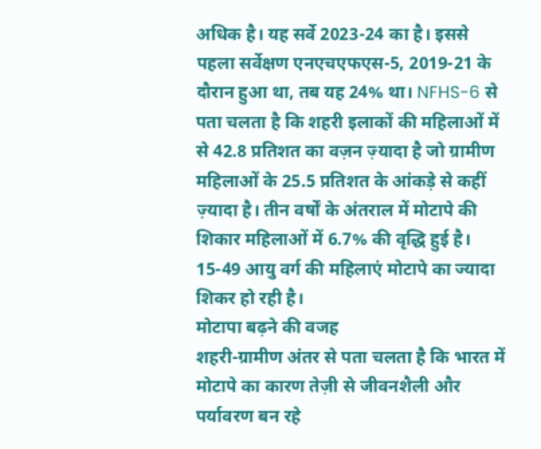अधिक है। यह सर्वे 2023-24 का है। इससे पहला सर्वेक्षण एनएचएफएस-5, 2019-21 के दौरान हुआ था, तब यह 24% था। NFHS-6 से पता चलता है कि शहरी इलाकों की महिलाओं में से 42.8 प्रतिशत का वज़न ज़्यादा है जो ग्रामीण महिलाओं के 25.5 प्रतिशत के आंकड़े से कहीं ज़्यादा है। तीन वर्षों के अंतराल में मोटापे की शिकार महिलाओं में 6.7% की वृद्धि हुई है। 15-49 आयु वर्ग की महिलाएं मोटापे का ज्यादा शिकर हो रही है।
मोटापा बढ़ने की वजह
शहरी-ग्रामीण अंतर से पता चलता है कि भारत में मोटापे का कारण तेज़ी से जीवनशैली और पर्यावरण बन रहे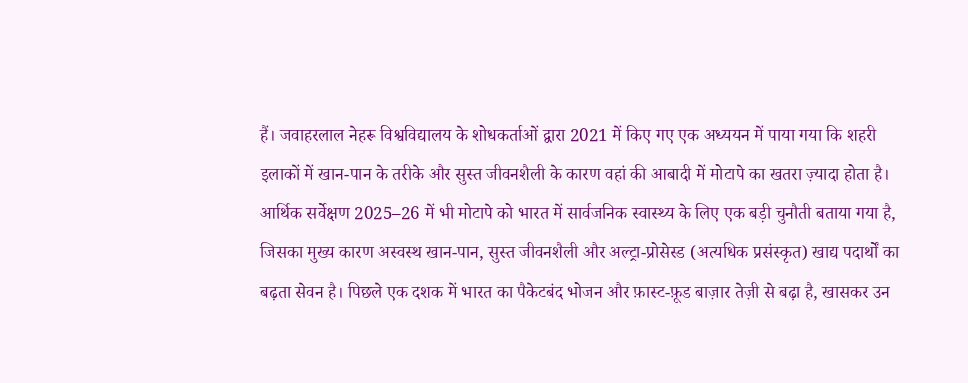हैं। जवाहरलाल नेहरू विश्वविद्यालय के शोधकर्ताओं द्वारा 2021 में किए गए एक अध्ययन में पाया गया कि शहरी इलाकों में खान-पान के तरीके और सुस्त जीवनशैली के कारण वहां की आबादी में मोटापे का खतरा ज़्यादा होता है। आर्थिक सर्वेक्षण 2025–26 में भी मोटापे को भारत में सार्वजनिक स्वास्थ्य के लिए एक बड़ी चुनौती बताया गया है, जिसका मुख्य कारण अस्वस्थ खान-पान, सुस्त जीवनशैली और अल्ट्रा-प्रोसेस्ड (अत्यधिक प्रसंस्कृत) खाद्य पदार्थों का बढ़ता सेवन है। पिछले एक दशक में भारत का पैकेटबंद भोजन और फ़ास्ट-फ़ूड बाज़ार तेज़ी से बढ़ा है, खासकर उन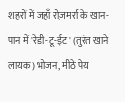शहरों में जहाँ रोज़मर्रा के खान-पान में 'रेडी-टू-ईट' (तुरंत खाने लायक) भोजन, मीठे पेय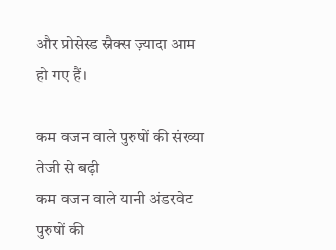और प्रोसेस्ड स्नैक्स ज़्यादा आम हो गए हैं।

कम वजन वाले पुरुषों की संख्या तेजी से बढ़ी
कम वजन वाले यानी अंडरवेट पुरुषों की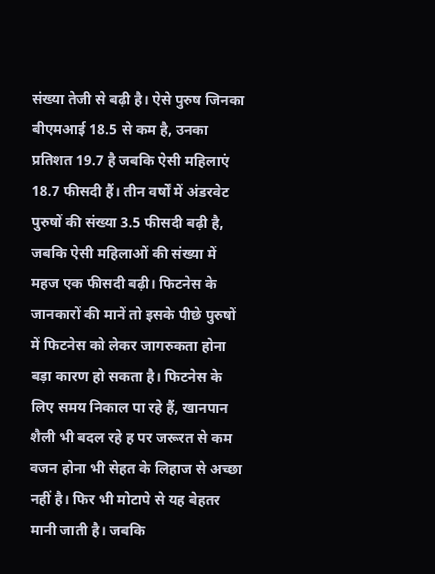संख्या तेजी से बढ़ी है। ऐसे पुरुष जिनका बीएमआई 18.5 से कम है, उनका प्रतिशत 19.7 है जबकि ऐसी महिलाएं 18.7 फीसदी हैं। तीन वर्षों में अंडरवेट पुरुषों की संख्या 3.5 फीसदी बढ़ी है, जबकि ऐसी महिलाओं की संख्या में महज एक फीसदी बढ़ी। फिटनेस के जानकारों की मानें तो इसके पीछे पुरुषों में फिटनेस को लेकर जागरुकता होना बड़ा कारण हो सकता है। फिटनेस के लिए समय निकाल पा रहे हैं, खानपान शैली भी बदल रहे ह पर जरूरत से कम वजन होना भी सेहत के लिहाज से अच्छा नहीं है। फिर भी मोटापे से यह बेहतर मानी जाती है। जबकि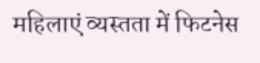महिलाएं व्यस्तता में फिटनेस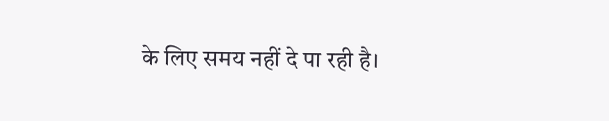के लिए समय नहीं दे पा रही है।